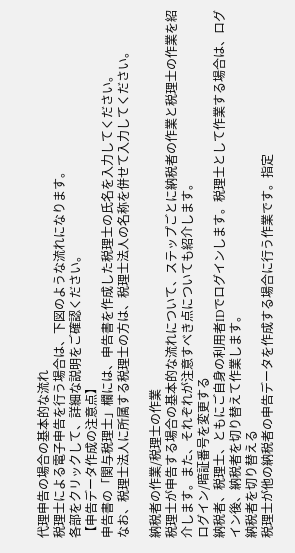代理申告の場合の基本的な流れ
税理士による電子申告を行う場合は、下図のような流れになります。
各部をクリックして、詳細な説明をご確認ください。
【申告データ作成の注意点】
申告書の「関与税理士」欄には、申告書を作成した税理士の氏名を入力してください。
なお、税理士法人に所属する税理士の方は、税理士法人の名称を併せて入力してください。

納税者の作業/税理士の作業
税理士が申告する場合の基本的な流れについて、ステップごとに納税者の作業と税理士の作業を紹介します。また、それぞれが注意すべき点についても紹介します。
ログイン/暗証番号を変更する
納税者、税理士、ともにご自身の利用者IDでログインします。税理士として作業する場合は、ログイン後、納税者を切り替えて作業します。
納税者を切り替える
税理士が他の納税者の申告データを作成する場合に行う作業です。指定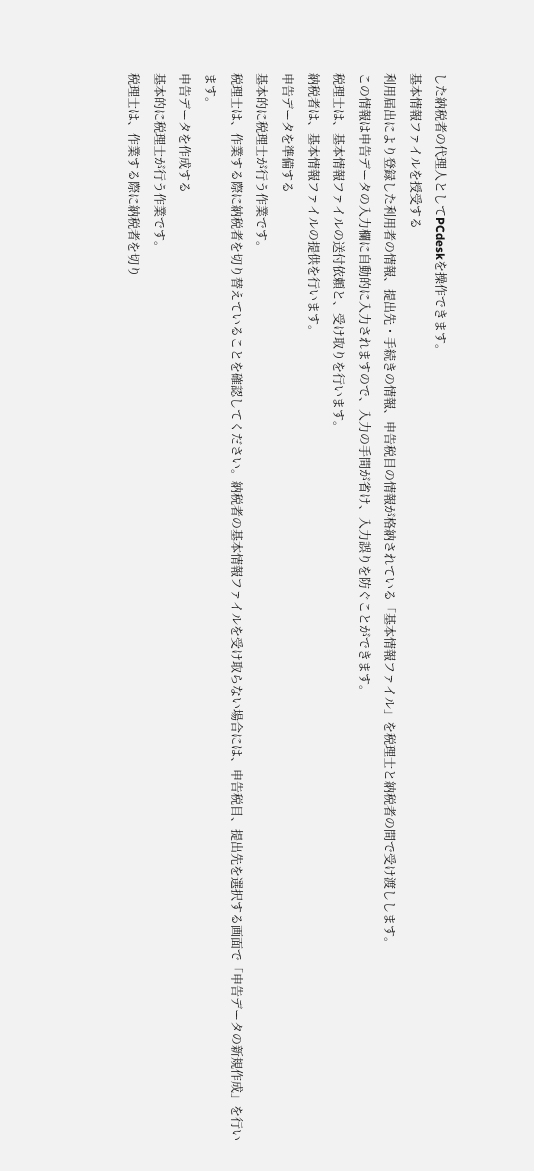した納税者の代理人としてPCdeskを操作できます。
基本情報ファイルを授受する
利用届出により登録した利用者の情報、提出先・手続きの情報、申告税目の情報が格納されている「基本情報ファイル」を税理士と納税者の間で受け渡しします。
この情報は申告データの入力欄に自動的に入力されますので、入力の手間が省け、入力誤りを防ぐことができます。
税理士は、基本情報ファイルの送付依頼と、受け取りを行います。
納税者は、基本情報ファイルの提供を行います。
申告データを準備する
基本的に税理士が行う作業です。
税理士は、作業する際に納税者を切り替えていることを確認してください。納税者の基本情報ファイルを受け取らない場合には、申告税目、提出先を選択する画面で「申告データの新規作成」を行います。
申告データを作成する
基本的に税理士が行う作業です。
税理士は、作業する際に納税者を切り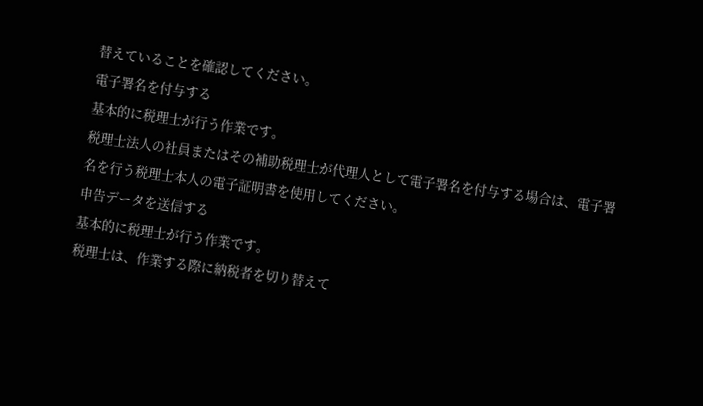替えていることを確認してください。
電子署名を付与する
基本的に税理士が行う作業です。
税理士法人の社員またはその補助税理士が代理人として電子署名を付与する場合は、電子署名を行う税理士本人の電子証明書を使用してください。
申告データを送信する
基本的に税理士が行う作業です。
税理士は、作業する際に納税者を切り替えて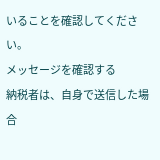いることを確認してください。
メッセージを確認する
納税者は、自身で送信した場合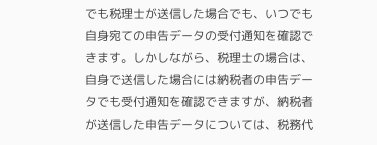でも税理士が送信した場合でも、いつでも自身宛ての申告データの受付通知を確認できます。しかしながら、税理士の場合は、自身で送信した場合には納税者の申告データでも受付通知を確認できますが、納税者が送信した申告データについては、税務代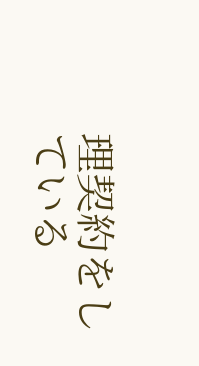理契約をしている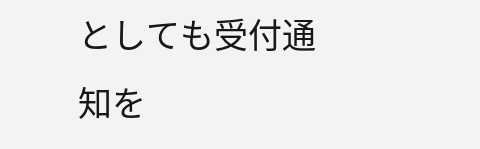としても受付通知を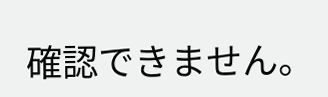確認できません。